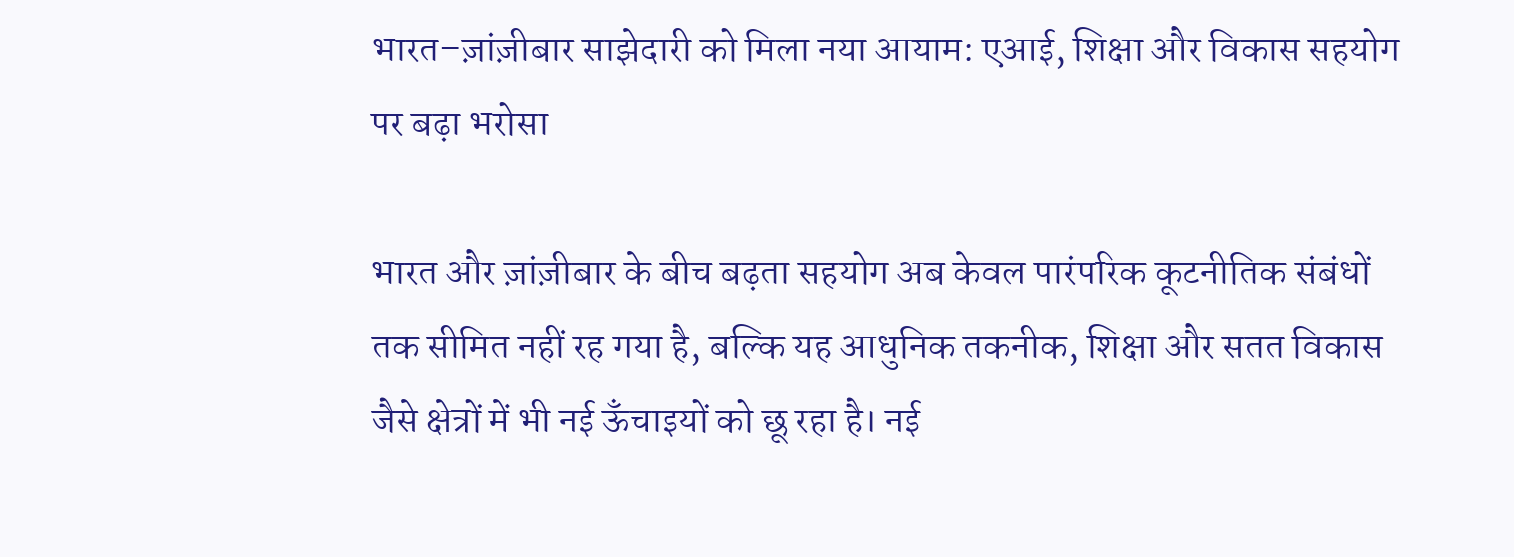भारत–ज़ांज़ीबार साझेदारी को मिला नया आयाम: एआई, शिक्षा और विकास सहयोग पर बढ़ा भरोसा

भारत और ज़ांज़ीबार के बीच बढ़ता सहयोग अब केवल पारंपरिक कूटनीतिक संबंधों तक सीमित नहीं रह गया है, बल्कि यह आधुनिक तकनीक, शिक्षा और सतत विकास जैसे क्षेत्रों में भी नई ऊँचाइयों को छू रहा है। नई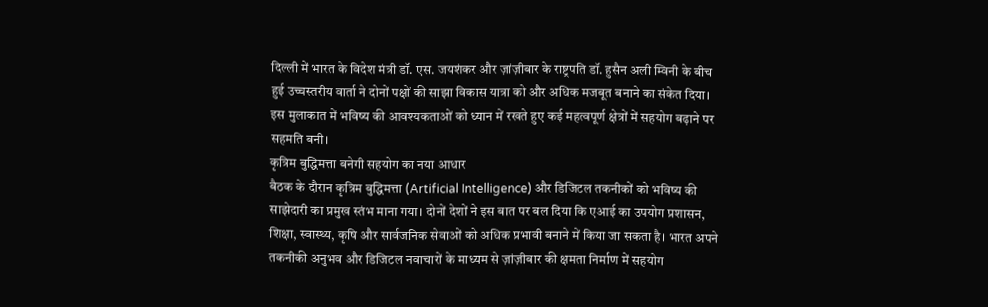दिल्ली में भारत के विदेश मंत्री डॉ. एस. जयशंकर और ज़ांज़ीबार के राष्ट्रपति डॉ. हुसैन अली म्विनी के बीच हुई उच्चस्तरीय वार्ता ने दोनों पक्षों की साझा विकास यात्रा को और अधिक मजबूत बनाने का संकेत दिया। इस मुलाकात में भविष्य की आवश्यकताओं को ध्यान में रखते हुए कई महत्वपूर्ण क्षेत्रों में सहयोग बढ़ाने पर सहमति बनी।
कृत्रिम बुद्धिमत्ता बनेगी सहयोग का नया आधार
बैठक के दौरान कृत्रिम बुद्धिमत्ता (Artificial Intelligence) और डिजिटल तकनीकों को भविष्य की साझेदारी का प्रमुख स्तंभ माना गया। दोनों देशों ने इस बात पर बल दिया कि एआई का उपयोग प्रशासन, शिक्षा, स्वास्थ्य, कृषि और सार्वजनिक सेवाओं को अधिक प्रभावी बनाने में किया जा सकता है। भारत अपने तकनीकी अनुभव और डिजिटल नवाचारों के माध्यम से ज़ांज़ीबार की क्षमता निर्माण में सहयोग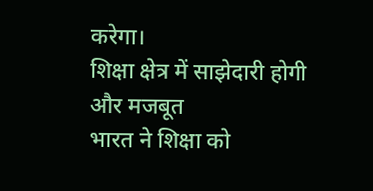करेगा।
शिक्षा क्षेत्र में साझेदारी होगी और मजबूत
भारत ने शिक्षा को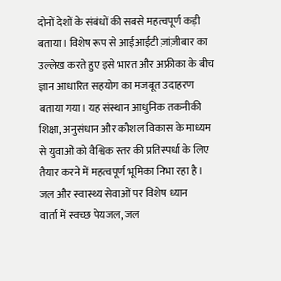दोनों देशों के संबंधों की सबसे महत्वपूर्ण कड़ी बताया। विशेष रूप से आईआईटी ज़ांज़ीबार का उल्लेख करते हुए इसे भारत और अफ्रीका के बीच ज्ञान आधारित सहयोग का मजबूत उदाहरण बताया गया। यह संस्थान आधुनिक तकनीकी शिक्षा, अनुसंधान और कौशल विकास के माध्यम से युवाओं को वैश्विक स्तर की प्रतिस्पर्धा के लिए तैयार करने में महत्वपूर्ण भूमिका निभा रहा है।
जल और स्वास्थ्य सेवाओं पर विशेष ध्यान
वार्ता में स्वच्छ पेयजल, जल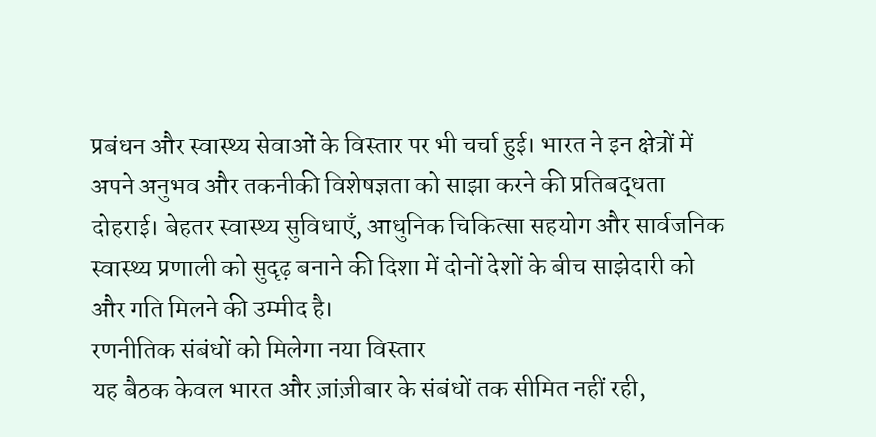प्रबंधन और स्वास्थ्य सेवाओं के विस्तार पर भी चर्चा हुई। भारत ने इन क्षेत्रों में अपने अनुभव और तकनीकी विशेषज्ञता को साझा करने की प्रतिबद्धता दोहराई। बेहतर स्वास्थ्य सुविधाएँ, आधुनिक चिकित्सा सहयोग और सार्वजनिक स्वास्थ्य प्रणाली को सुदृढ़ बनाने की दिशा में दोनों देशों के बीच साझेदारी को और गति मिलने की उम्मीद है।
रणनीतिक संबंधों को मिलेगा नया विस्तार
यह बैठक केवल भारत और ज़ांज़ीबार के संबंधों तक सीमित नहीं रही,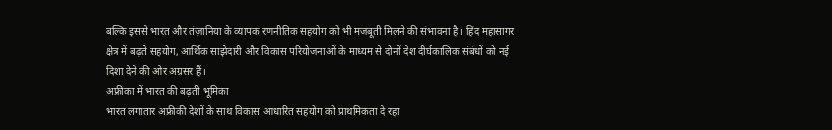बल्कि इससे भारत और तंज़ानिया के व्यापक रणनीतिक सहयोग को भी मजबूती मिलने की संभावना है। हिंद महासागर क्षेत्र में बढ़ते सहयोग, आर्थिक साझेदारी और विकास परियोजनाओं के माध्यम से दोनों देश दीर्घकालिक संबंधों को नई दिशा देने की ओर अग्रसर हैं।
अफ्रीका में भारत की बढ़ती भूमिका
भारत लगातार अफ्रीकी देशों के साथ विकास आधारित सहयोग को प्राथमिकता दे रहा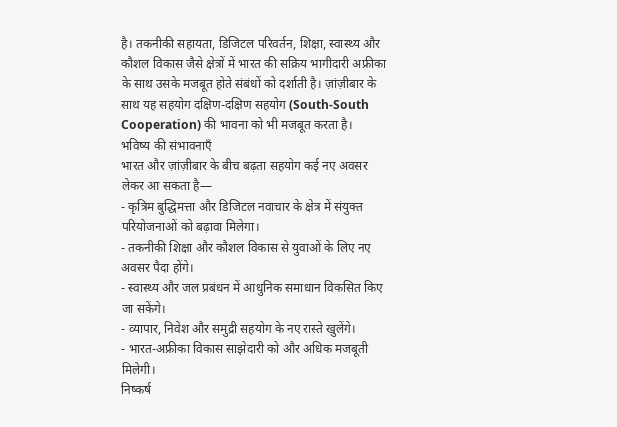है। तकनीकी सहायता, डिजिटल परिवर्तन, शिक्षा, स्वास्थ्य और कौशल विकास जैसे क्षेत्रों में भारत की सक्रिय भागीदारी अफ्रीका के साथ उसके मजबूत होते संबंधों को दर्शाती है। ज़ांज़ीबार के साथ यह सहयोग दक्षिण-दक्षिण सहयोग (South-South Cooperation) की भावना को भी मजबूत करता है।
भविष्य की संभावनाएँ
भारत और ज़ांज़ीबार के बीच बढ़ता सहयोग कई नए अवसर लेकर आ सकता है—
- कृत्रिम बुद्धिमत्ता और डिजिटल नवाचार के क्षेत्र में संयुक्त परियोजनाओं को बढ़ावा मिलेगा।
- तकनीकी शिक्षा और कौशल विकास से युवाओं के लिए नए अवसर पैदा होंगे।
- स्वास्थ्य और जल प्रबंधन में आधुनिक समाधान विकसित किए जा सकेंगे।
- व्यापार, निवेश और समुद्री सहयोग के नए रास्ते खुलेंगे।
- भारत-अफ्रीका विकास साझेदारी को और अधिक मजबूती मिलेगी।
निष्कर्ष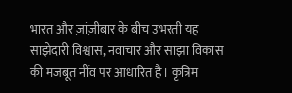भारत और ज़ांज़ीबार के बीच उभरती यह साझेदारी विश्वास, नवाचार और साझा विकास की मजबूत नींव पर आधारित है। कृत्रिम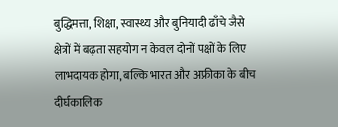बुद्धिमत्ता, शिक्षा, स्वास्थ्य और बुनियादी ढाँचे जैसे क्षेत्रों में बढ़ता सहयोग न केवल दोनों पक्षों के लिए लाभदायक होगा, बल्कि भारत और अफ्रीका के बीच दीर्घकालिक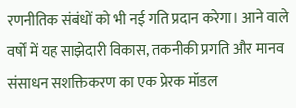रणनीतिक संबंधों को भी नई गति प्रदान करेगा। आने वाले वर्षों में यह साझेदारी विकास, तकनीकी प्रगति और मानव संसाधन सशक्तिकरण का एक प्रेरक मॉडल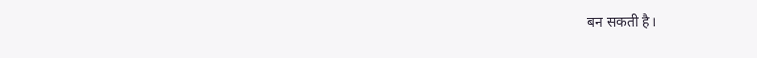बन सकती है।